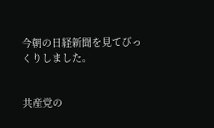今朝の日経新聞を見てびっくりしました。


共産党の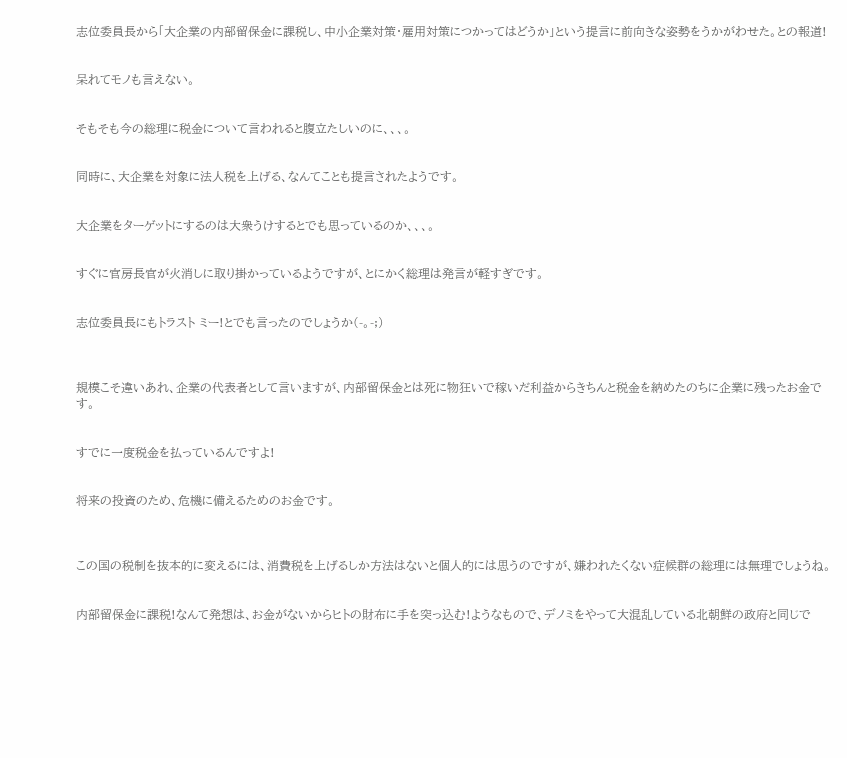志位委員長から「大企業の内部留保金に課税し、中小企業対策・雇用対策につかってはどうか」という提言に前向きな姿勢をうかがわせた。との報道!


呆れてモノも言えない。


そもそも今の総理に税金について言われると腹立たしいのに、、、。


同時に、大企業を対象に法人税を上げる、なんてことも提言されたようです。


大企業をターゲットにするのは大衆うけするとでも思っているのか、、、。


すぐに官房長官が火消しに取り掛かっているようですが、とにかく総理は発言が軽すぎです。


志位委員長にもトラスト ミー!とでも言ったのでしょうか(-。-;)



規模こそ違いあれ、企業の代表者として言いますが、内部留保金とは死に物狂いで稼いだ利益からきちんと税金を納めたのちに企業に残ったお金です。


すでに一度税金を払っているんですよ!


将来の投資のため、危機に備えるためのお金です。



この国の税制を抜本的に変えるには、消費税を上げるしか方法はないと個人的には思うのですが、嫌われたくない症候群の総理には無理でしょうね。


内部留保金に課税!なんて発想は、お金がないからヒトの財布に手を突っ込む!ようなもので、デノミをやって大混乱している北朝鮮の政府と同じで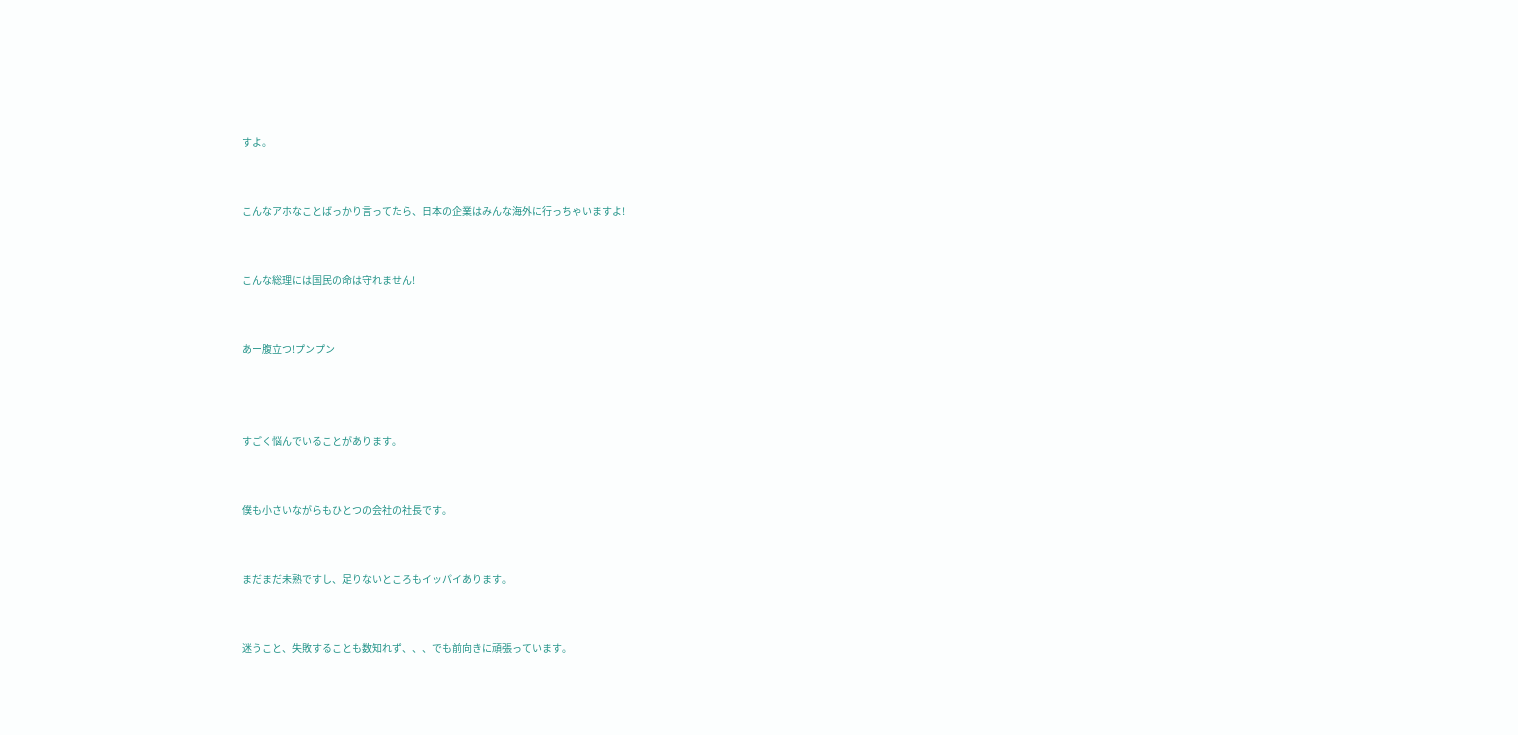すよ。


こんなアホなことばっかり言ってたら、日本の企業はみんな海外に行っちゃいますよ!


こんな総理には国民の命は守れません!


あー腹立つ!プンプン



すごく悩んでいることがあります。


僕も小さいながらもひとつの会社の社長です。


まだまだ未熟ですし、足りないところもイッパイあります。


迷うこと、失敗することも数知れず、、、でも前向きに頑張っています。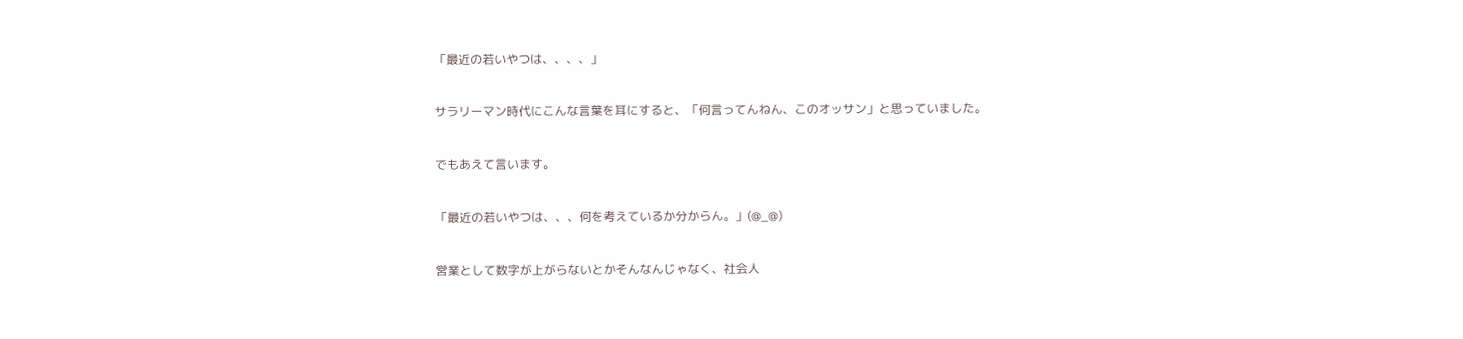「最近の若いやつは、、、、」


サラリーマン時代にこんな言葉を耳にすると、「何言ってんねん、このオッサン」と思っていました。


でもあえて言います。


「最近の若いやつは、、、何を考えているか分からん。」(@_@)


営業として数字が上がらないとかそんなんじゃなく、社会人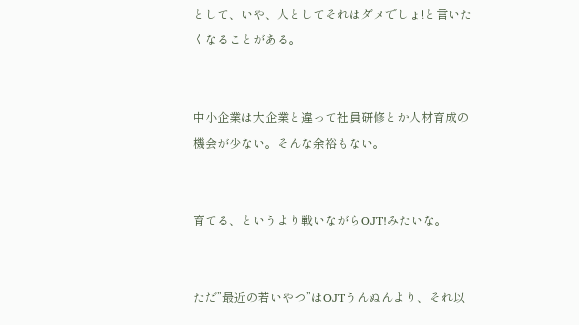として、いや、人としてそれはダメでしょ!と言いたくなることがある。


中小企業は大企業と違って社員研修とか人材育成の機会が少ない。そんな余裕もない。


育てる、というより戦いながらOJT!みたいな。


ただ”最近の若いやつ”はOJTうんぬんより、それ以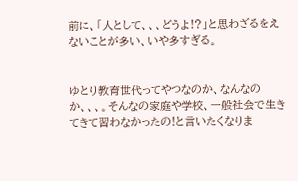前に、「人として、、、どうよ!?」と思わざるをえないことが多い、いや多すぎる。


ゆとり教育世代ってやつなのか、なんなのか、、、。そんなの家庭や学校、一般社会で生きてきて習わなかったの!と言いたくなりま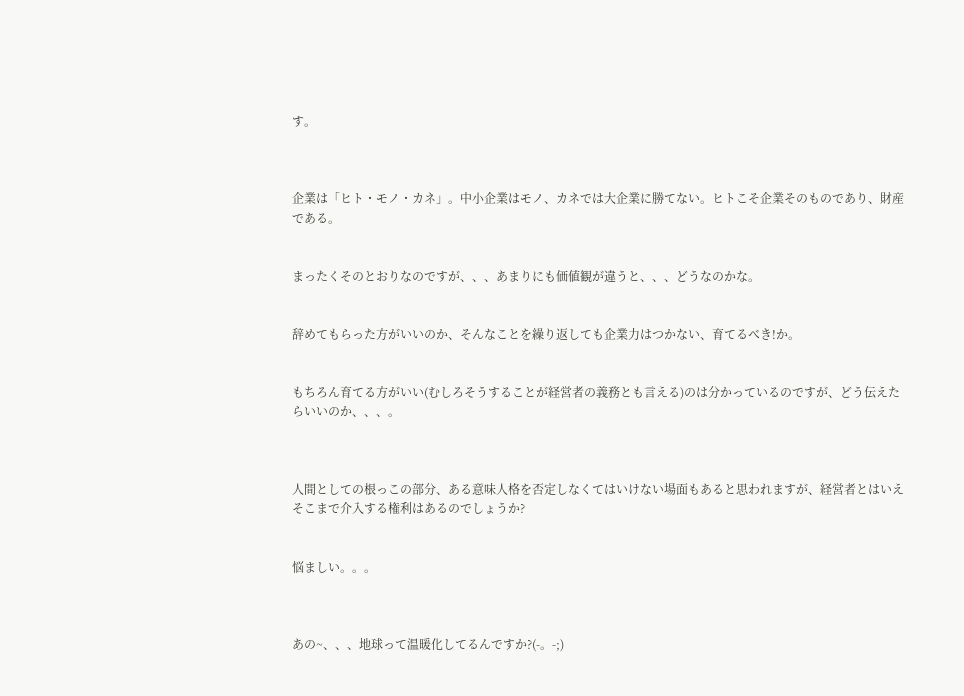す。



企業は「ヒト・モノ・カネ」。中小企業はモノ、カネでは大企業に勝てない。ヒトこそ企業そのものであり、財産である。


まったくそのとおりなのですが、、、あまりにも価値観が違うと、、、どうなのかな。


辞めてもらった方がいいのか、そんなことを繰り返しても企業力はつかない、育てるべき!か。


もちろん育てる方がいい(むしろそうすることが経営者の義務とも言える)のは分かっているのですが、どう伝えたらいいのか、、、。



人間としての根っこの部分、ある意味人格を否定しなくてはいけない場面もあると思われますが、経営者とはいえそこまで介入する権利はあるのでしょうか?


悩ましい。。。



あの~、、、地球って温暖化してるんですか?(-。-;)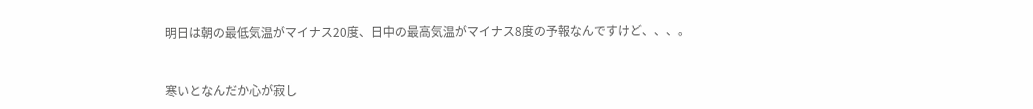明日は朝の最低気温がマイナス20度、日中の最高気温がマイナス8度の予報なんですけど、、、。


寒いとなんだか心が寂し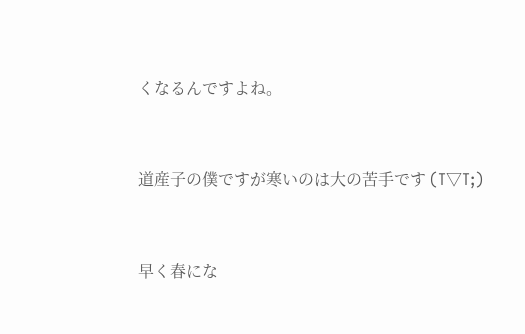くなるんですよね。


道産子の僕ですが寒いのは大の苦手です (T▽T;)


早く春にな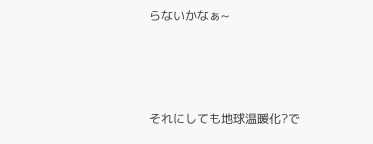らないかなぁ~



それにしても地球温暖化?で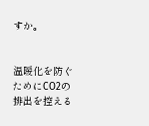すか。


温暖化を防ぐためにCO2の排出を控える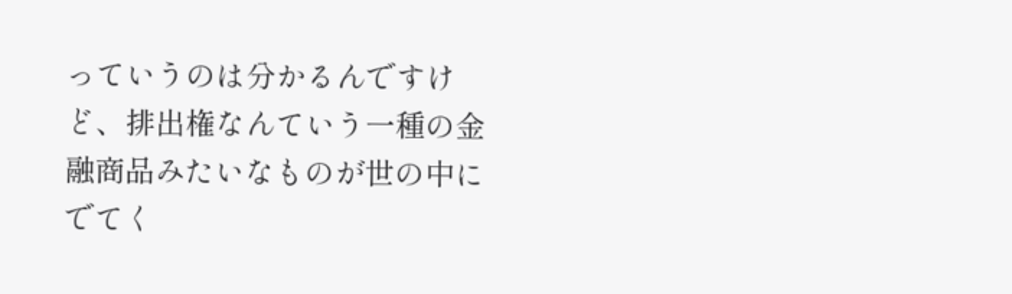っていうのは分かるんですけど、排出権なんていう一種の金融商品みたいなものが世の中にでてく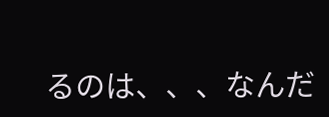るのは、、、なんだ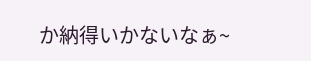か納得いかないなぁ~